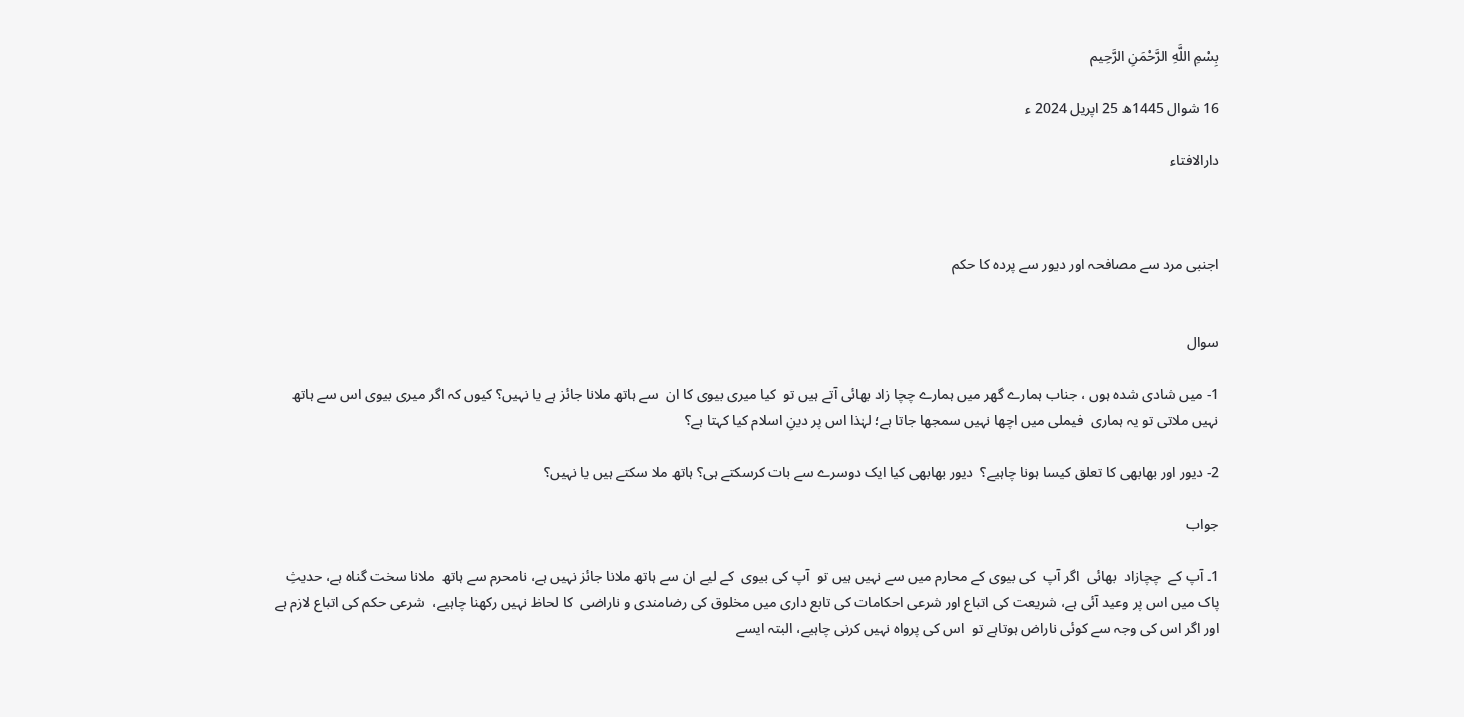بِسْمِ اللَّهِ الرَّحْمَنِ الرَّحِيم

16 شوال 1445ھ 25 اپریل 2024 ء

دارالافتاء



اجنبی مرد سے مصافحہ اور دیور سے پردہ کا حکم


سوال

1- میں شادی شدہ ہوں ، جناب ہمارے گھر میں ہمارے چچا زاد بھائی آتے ہیں تو  کیا میری بیوی کا ان  سے ہاتھ ملانا جائز ہے یا نہیں؟ کیوں کہ اگر میری بیوی اس سے ہاتھ نہیں ملاتی تو یہ ہماری  فیملی میں اچھا نہیں سمجھا جاتا ہے؛ لہٰذا اس پر دینِ اسلام کیا کہتا ہے؟

2- دیور اور بھابھی کا تعلق کیسا ہونا چاہیے؟  دیور بھابھی کیا ایک دوسرے سے بات کرسکتے ہی؟ ہاتھ ملا سکتے ہیں یا نہیں؟

جواب

1۔ آپ کے  چچازاد  بھائی  اگر آپ  کی بیوی کے محارم میں سے نہیں ہیں تو  آپ کی بیوی  کے لیے ان سے ہاتھ ملانا جائز نہیں ہے، نامحرم سے ہاتھ  ملانا سخت گناہ ہے، حدیثِ پاک میں اس پر وعید آئی ہے، شریعت کی اتباع اور شرعی احکامات کی تابع داری میں مخلوق کی رضامندی و ناراضی  کا لحاظ نہیں رکھنا چاہیے،  شرعی حکم کی اتباع لازم ہے اور اگر اس کی وجہ سے کوئی ناراض ہوتاہے تو  اس کی پرواہ نہیں کرنی چاہیے، البتہ ایسے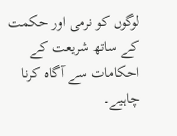لوگوں کو نرمی اور حکمت کے ساتھ شریعت کے احکامات سے آگاہ کرنا چاہیے۔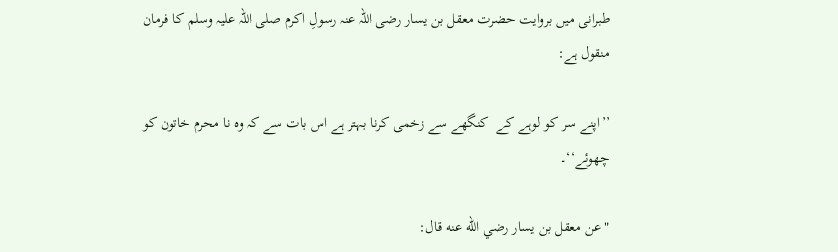طبرانی میں بروایت حضرت معقل بن یسار رضی اللہ عنہ رسولِ اکرم صلی اللہ علیہ وسلم کا فرمان منقول ہے:

’’اپنے سر کو لوہے کے  کنگھے سے زخمی کرنا بہتر ہے اس بات سے کہ وہ نا محرم خاتون کو چھوئے‘‘۔

"عن معقل بن يسار رضي الله عنه قال: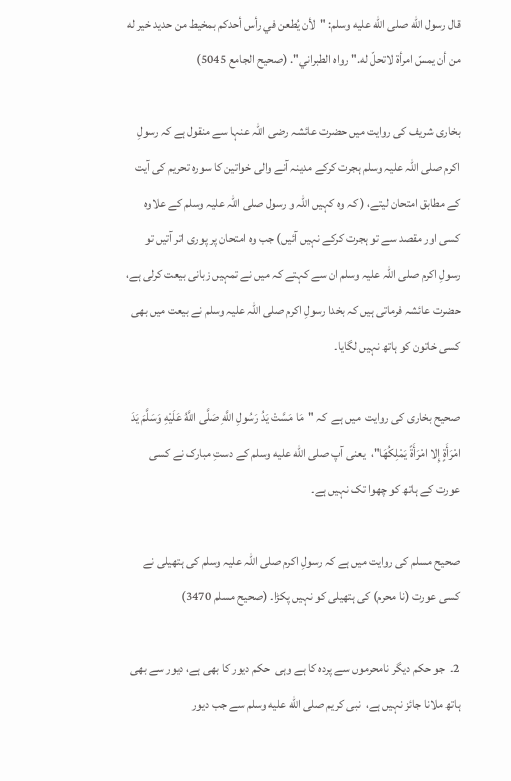قال رسول الله صلى الله عليه وسلم: "لأن يُطعن في رأس أحدكم بمخيط من حديد خير له من أن يمسّ امرأة لاتحلّ له." رواه الطبراني". (صحيح الجامع 5045)

بخاری شریف کی روایت میں حضرت عائشہ رضی اللہ عنہا سے منقول ہے کہ رسولِ اکرم صلی اللہ علیہ وسلم ہجرت کرکے مدینہ آنے والی خواتین کا سورہ تحریم کی آیت کے مطابق امتحان لیتے، ( کہ وہ کہیں اللہ و رسول صلی اللہ علیہ وسلم کے علاوہ کسی اور مقصد سے تو ہجرت کرکے نہیں آئیں) جب وہ امتحان پر پوری اتر آتیں تو رسولِ اکرم صلی اللہ علیہ وسلم ان سے کہتے کہ میں نے تمہیں زبانی بیعت کرلی ہے، حضرت عائشہ فرماتی ہیں کہ بخدا رسولِ اکرم صلی اللہ علیہ وسلم نے بیعت میں بھی کسی خاتون کو ہاتھ نہیں لگایا۔

صحیح بخاری کی روایت  میں ہے  کہ "مَا مَسَّتْ يَدُ رَسُولِ اللَّهِ صَلَّى اللَّهُ عَلَيْهِ وَسَلَّمَ يَدَ امْرَأَةٍ إِلا امْرَأَةً يَمْلِكُهَا"،  یعنی آپ صلى الله عليه وسلم کے دستِ مبارک نے کسی عورت کے ہاتھ کو چھوا تک نہیں ہے۔

صحیح مسلم کی روایت میں ہے کہ رسولِ اکرم صلی اللہ علیہ وسلم کی ہتھیلی نے کسی عورت (نا محرم) کی ہتھیلی کو نہیں پکڑا۔ (صحیح مسلم 3470)

2۔  جو حکم دیگر نامحرموں سے پردہ کا ہے وہی  حکم دیور کا بھی ہے، دیور سے بھی ہاتھ ملانا جائز نہیں ہے،  نبی کریم صلى الله عليه وسلم سے جب دیور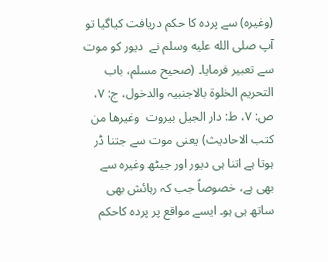(وغیرہ) سے پردہ کا حکم دریافت کیاگیا تو آپ صلى الله عليه وسلم نے  دیور کو موت سے تعبیر فرمایا۔ (صحیح مسلم، باب التحریم الخلوۃ بالاجنبیہ والدخول، ج: ۷، ص: ۷، ط: دار الجیل بیروت  وغیرھا من کتب الاحادیث) یعنی موت سے جتنا ڈر ہوتا ہے اتنا ہی دیور اور جیٹھ وغیرہ سے  بھی ہے، خصوصاً جب کہ رہائش بھی ساتھ ہی ہو۔ ایسے مواقع پر پردہ کاحکم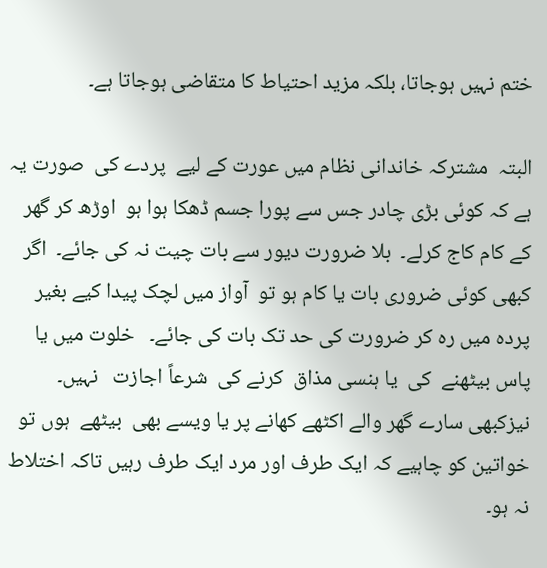ختم نہیں ہوجاتا، بلکہ مزید احتیاط کا متقاضی ہوجاتا ہے۔

البتہ  مشترکہ خاندانی نظام میں عورت کے لیے  پردے کی  صورت یہ ہے کہ کوئی بڑی چادر جس سے پورا جسم ڈھکا ہوا ہو  اوڑھ کر گھر کے کام کاج کرلے۔  بلا ضرورت دیور سے بات چیت نہ کی جائے۔  اگر کبھی کوئی ضروری بات یا کام ہو تو  آواز میں لچک پیدا کیے بغیر پردہ میں رہ کر ضرورت کی حد تک بات کی جائے۔   خلوت میں یا  پاس بیٹھنے  کی  یا ہنسی مذاق  کرنے کی  شرعاً اجازت   نہیں۔ نیزکبھی سارے گھر والے اکٹھے کھانے پر یا ویسے بھی  بیٹھے  ہوں تو خواتین کو چاہیے کہ ایک طرف اور مرد ایک طرف رہیں تاکہ اختلاط نہ ہو۔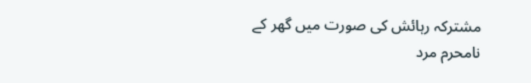مشترکہ رہائش کی صورت میں گھر کے نامحرم مرد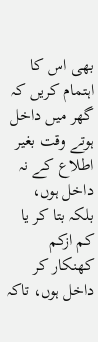بھی اس کا اہتمام کریں کہ گھر میں داخل ہوتے وقت بغیر اطلاع کے نہ داخل ہوں، بلکہ بتا کر یا کم ازکم کھنکار کر داخل ہوں، تاکہ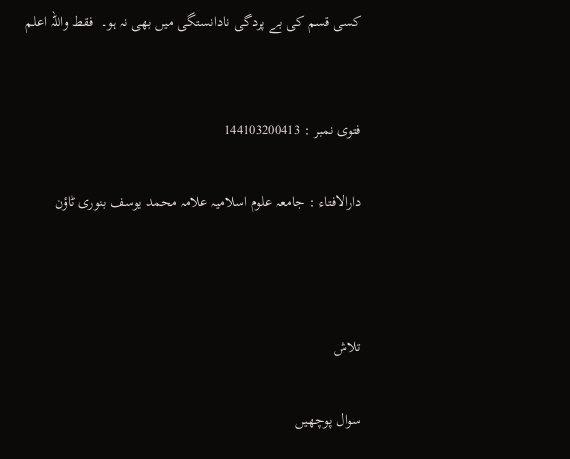کسی قسم کی بے پردگی نادانستگی میں بھی نہ ہو۔  فقط واللہ اعلم


فتوی نمبر : 144103200413

دارالافتاء : جامعہ علوم اسلامیہ علامہ محمد یوسف بنوری ٹاؤن



تلاش

سوال پوچھیں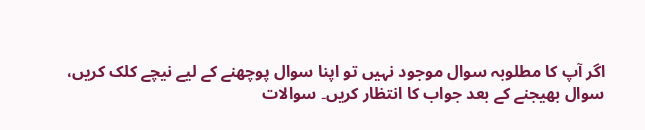اگر آپ کا مطلوبہ سوال موجود نہیں تو اپنا سوال پوچھنے کے لیے نیچے کلک کریں، سوال بھیجنے کے بعد جواب کا انتظار کریں۔ سوالات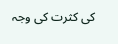کی کثرت کی وجہ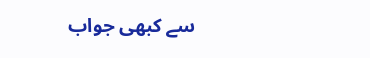سے کبھی جواب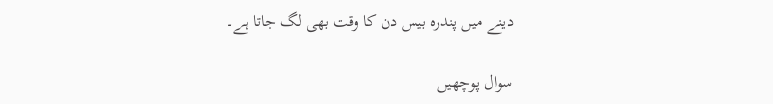دینے میں پندرہ بیس دن کا وقت بھی لگ جاتا ہے۔

سوال پوچھیں